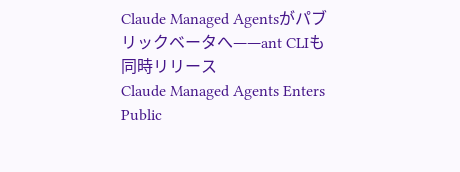Claude Managed Agentsがパブリックベータへ——ant CLIも同時リリース
Claude Managed Agents Enters Public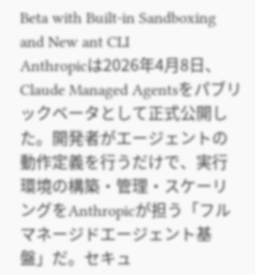Beta with Built-in Sandboxing and New ant CLI
Anthropicは2026年4月8日、Claude Managed Agentsをパブリックベータとして正式公開した。開発者がエージェントの動作定義を行うだけで、実行環境の構築・管理・スケーリングをAnthropicが担う「フルマネージドエージェント基盤」だ。セキュ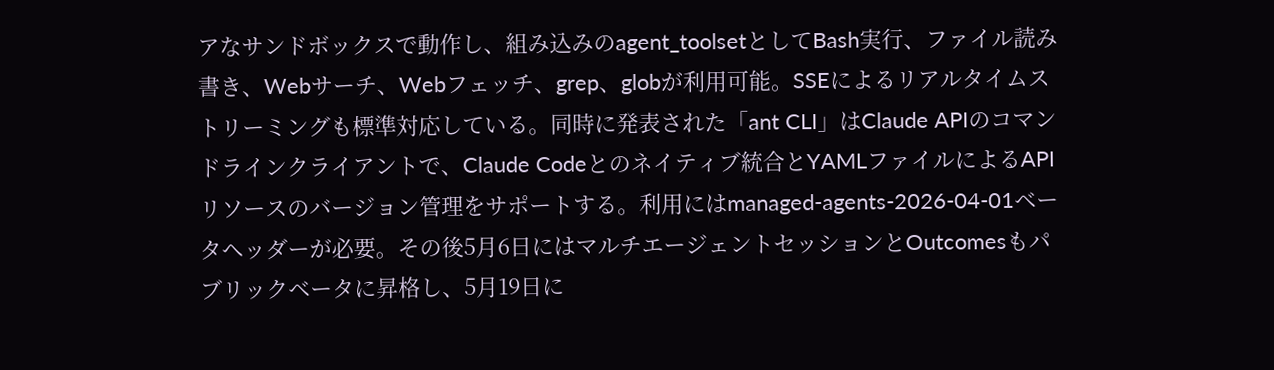アなサンドボックスで動作し、組み込みのagent_toolsetとしてBash実行、ファイル読み書き、Webサーチ、Webフェッチ、grep、globが利用可能。SSEによるリアルタイムストリーミングも標準対応している。同時に発表された「ant CLI」はClaude APIのコマンドラインクライアントで、Claude Codeとのネイティブ統合とYAMLファイルによるAPIリソースのバージョン管理をサポートする。利用にはmanaged-agents-2026-04-01ベータヘッダーが必要。その後5月6日にはマルチエージェントセッションとOutcomesもパブリックベータに昇格し、5月19日に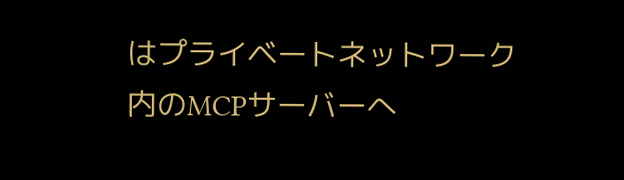はプライベートネットワーク内のMCPサーバーへ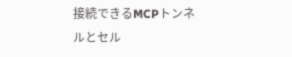接続できるMCPトンネルとセル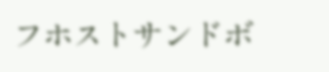フホストサンドボ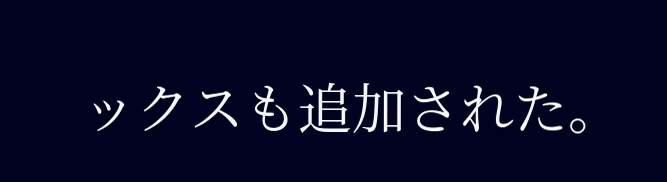ックスも追加された。